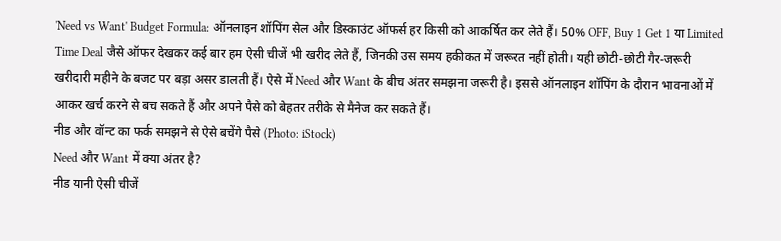'Need vs Want' Budget Formula: ऑनलाइन शॉपिंग सेल और डिस्काउंट ऑफर्स हर किसी को आकर्षित कर लेते हैं। 50% OFF, Buy 1 Get 1 या Limited Time Deal जैसे ऑफर देखकर कई बार हम ऐसी चीजें भी खरीद लेते हैं, जिनकी उस समय हकीकत में जरूरत नहीं होती। यही छोटी-छोटी गैर-जरूरी खरीदारी महीने के बजट पर बड़ा असर डालती हैं। ऐसे में Need और Want के बीच अंतर समझना जरूरी है। इससे ऑनलाइन शॉपिंग के दौरान भावनाओं में आकर खर्च करने से बच सकते हैं और अपने पैसे को बेहतर तरीके से मैनेज कर सकते हैं।
नीड और वॉन्ट का फर्क समझने से ऐसे बचेंगे पैसे (Photo: iStock)
Need और Want में क्या अंतर है?
नीड यानी ऐसी चीजें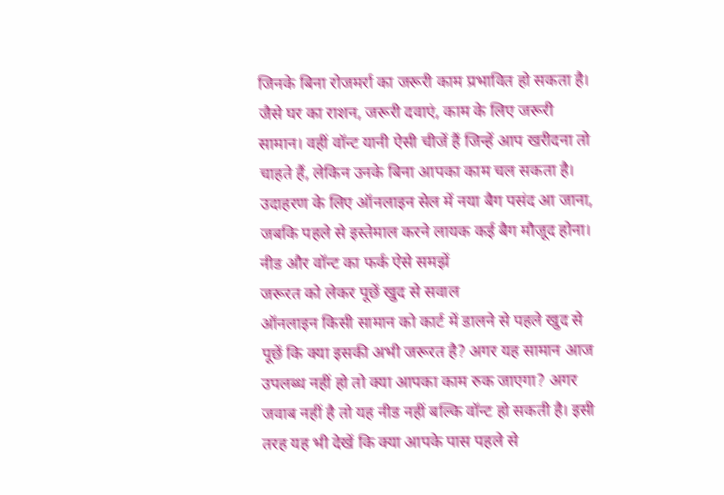जिनके बिना रोजमर्रा का जरूरी काम प्रभावित हो सकता है। जैसे घर का राशन, जरूरी दवाएं, काम के लिए जरूरी सामान। वहीं वॉन्ट यानी ऐसी चीजें हैं जिन्हें आप खरीदना तो चाहते हैं, लेकिन उनके बिना आपका काम चल सकता है। उदाहरण के लिए ऑनलाइन सेल में नया बैग पसंद आ जाना, जबकि पहले से इस्तेमाल करने लायक कई बैग मौजूद होना।
नीड और वॉन्ट का फर्क ऐसे समझें
जरूरत को लेकर पूछें खुद से सवाल
ऑनलाइन किसी सामान को कार्ट में डालने से पहले खुद से पूछें कि क्या इसकी अभी जरूरत है? अगर यह सामान आज उपलब्ध नहीं हो तो क्या आपका काम रुक जाएगा? अगर जवाब नहीं है तो यह नीड नहीं बल्कि वॉन्ट हो सकती है। इसी तरह यह भी देखें कि क्या आपके पास पहले से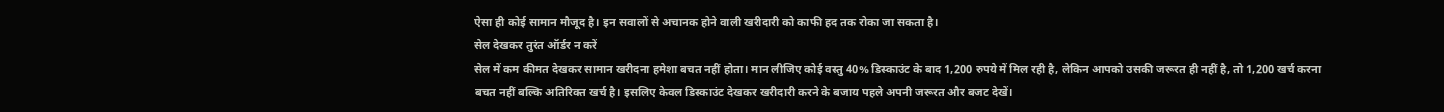ऐसा ही कोई सामान मौजूद है। इन सवालों से अचानक होने वाली खरीदारी को काफी हद तक रोका जा सकता है।
सेल देखकर तुरंत ऑर्डर न करें
सेल में कम कीमत देखकर सामान खरीदना हमेशा बचत नहीं होता। मान लीजिए कोई वस्तु 40% डिस्काउंट के बाद 1,200 रुपये में मिल रही है, लेकिन आपको उसकी जरूरत ही नहीं है, तो 1,200 खर्च करना बचत नहीं बल्कि अतिरिक्त खर्च है। इसलिए केवल डिस्काउंट देखकर खरीदारी करने के बजाय पहले अपनी जरूरत और बजट देखें।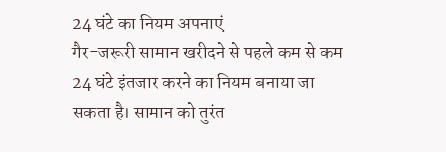24 घंटे का नियम अपनाएं
गैर-जरूरी सामान खरीदने से पहले कम से कम 24 घंटे इंतजार करने का नियम बनाया जा सकता है। सामान को तुरंत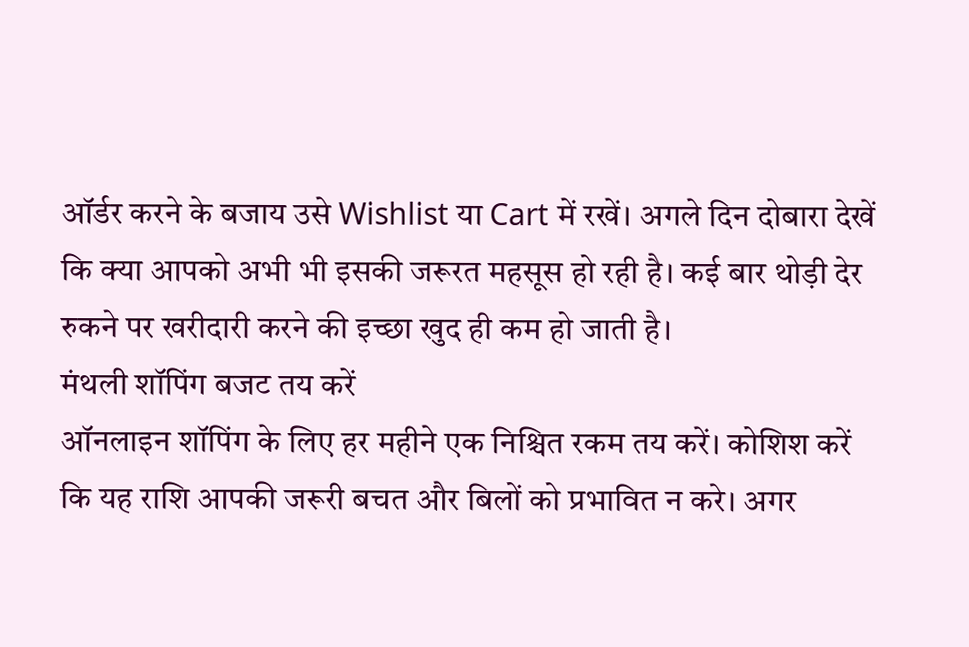ऑर्डर करने के बजाय उसे Wishlist या Cart में रखें। अगले दिन दोबारा देखें कि क्या आपको अभी भी इसकी जरूरत महसूस हो रही है। कई बार थोड़ी देर रुकने पर खरीदारी करने की इच्छा खुद ही कम हो जाती है।
मंथली शॉपिंग बजट तय करें
ऑनलाइन शॉपिंग के लिए हर महीने एक निश्चित रकम तय करें। कोशिश करें कि यह राशि आपकी जरूरी बचत और बिलों को प्रभावित न करे। अगर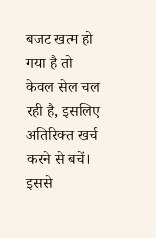बजट खत्म हो गया है तो केवल सेल चल रही है, इसलिए अतिरिक्त खर्च करने से बचें। इससे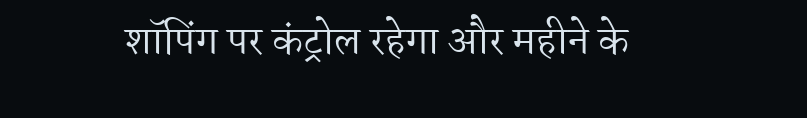शॉपिंग पर कंट्रोल रहेगा और महीने के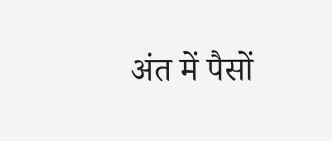अंत में पैसों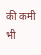की कमी भी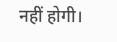नहीं होगी।